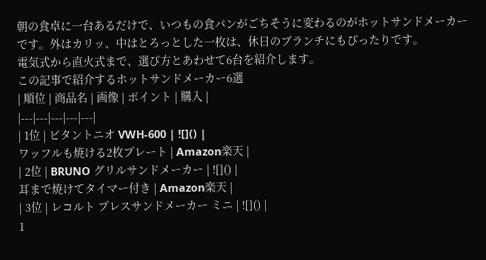朝の食卓に一台あるだけで、いつもの食パンがごちそうに変わるのがホットサンドメーカーです。外はカリッ、中はとろっとした一枚は、休日のブランチにもぴったりです。
電気式から直火式まで、選び方とあわせて6台を紹介します。
この記事で紹介するホットサンドメーカー6選
| 順位 | 商品名 | 画像 | ポイント | 購入 |
|---|---|---|---|---|
| 1位 | ビタントニオ VWH-600 | ![]() |
ワッフルも焼ける2枚プレート | Amazon楽天 |
| 2位 | BRUNO グリルサンドメーカー | ![]() |
耳まで焼けてタイマー付き | Amazon楽天 |
| 3位 | レコルト プレスサンドメーカー ミニ | ![]() |
1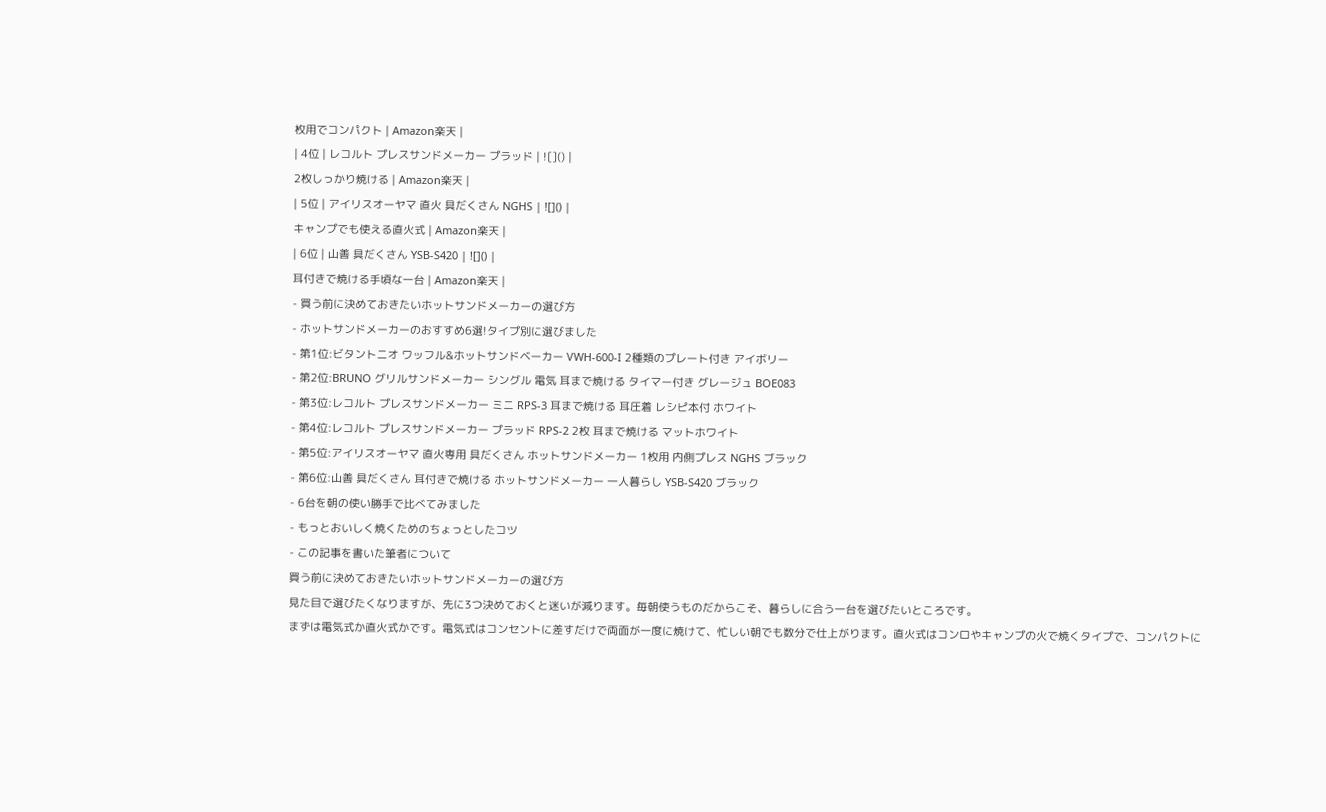枚用でコンパクト | Amazon楽天 |
| 4位 | レコルト プレスサンドメーカー プラッド | ![]() |
2枚しっかり焼ける | Amazon楽天 |
| 5位 | アイリスオーヤマ 直火 具だくさん NGHS | ![]() |
キャンプでも使える直火式 | Amazon楽天 |
| 6位 | 山善 具だくさん YSB-S420 | ![]() |
耳付きで焼ける手頃な一台 | Amazon楽天 |
- 買う前に決めておきたいホットサンドメーカーの選び方
- ホットサンドメーカーのおすすめ6選!タイプ別に選びました
- 第1位:ビタントニオ ワッフル&ホットサンドベーカー VWH-600-I 2種類のプレート付き アイボリー
- 第2位:BRUNO グリルサンドメーカー シングル 電気 耳まで焼ける タイマー付き グレージュ BOE083
- 第3位:レコルト プレスサンドメーカー ミニ RPS-3 耳まで焼ける 耳圧着 レシピ本付 ホワイト
- 第4位:レコルト プレスサンドメーカー プラッド RPS-2 2枚 耳まで焼ける マットホワイト
- 第5位:アイリスオーヤマ 直火専用 具だくさん ホットサンドメーカー 1枚用 内側プレス NGHS ブラック
- 第6位:山善 具だくさん 耳付きで焼ける ホットサンドメーカー 一人暮らし YSB-S420 ブラック
- 6台を朝の使い勝手で比べてみました
- もっとおいしく焼くためのちょっとしたコツ
- この記事を書いた筆者について
買う前に決めておきたいホットサンドメーカーの選び方
見た目で選びたくなりますが、先に3つ決めておくと迷いが減ります。毎朝使うものだからこそ、暮らしに合う一台を選びたいところです。
まずは電気式か直火式かです。電気式はコンセントに差すだけで両面が一度に焼けて、忙しい朝でも数分で仕上がります。直火式はコンロやキャンプの火で焼くタイプで、コンパクトに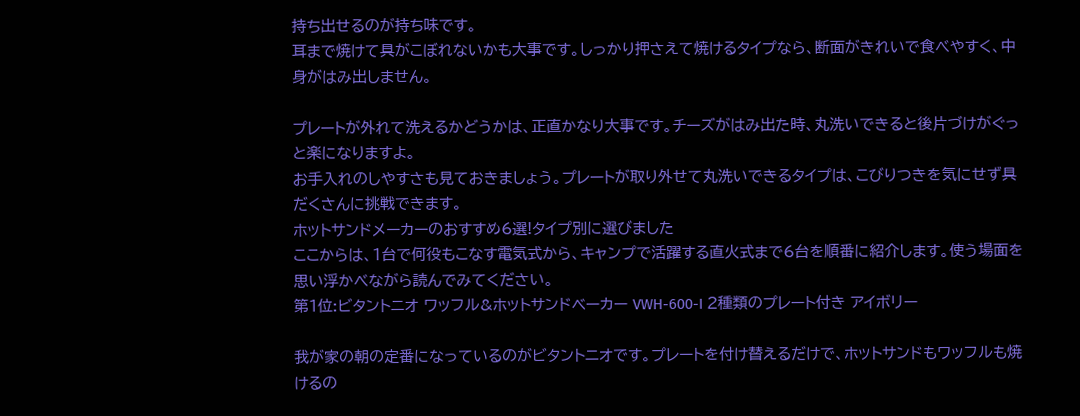持ち出せるのが持ち味です。
耳まで焼けて具がこぼれないかも大事です。しっかり押さえて焼けるタイプなら、断面がきれいで食べやすく、中身がはみ出しません。

プレートが外れて洗えるかどうかは、正直かなり大事です。チーズがはみ出た時、丸洗いできると後片づけがぐっと楽になりますよ。
お手入れのしやすさも見ておきましょう。プレートが取り外せて丸洗いできるタイプは、こびりつきを気にせず具だくさんに挑戦できます。
ホットサンドメーカーのおすすめ6選!タイプ別に選びました
ここからは、1台で何役もこなす電気式から、キャンプで活躍する直火式まで6台を順番に紹介します。使う場面を思い浮かべながら読んでみてください。
第1位:ビタントニオ ワッフル&ホットサンドベーカー VWH-600-I 2種類のプレート付き アイボリー

我が家の朝の定番になっているのがビタントニオです。プレートを付け替えるだけで、ホットサンドもワッフルも焼けるの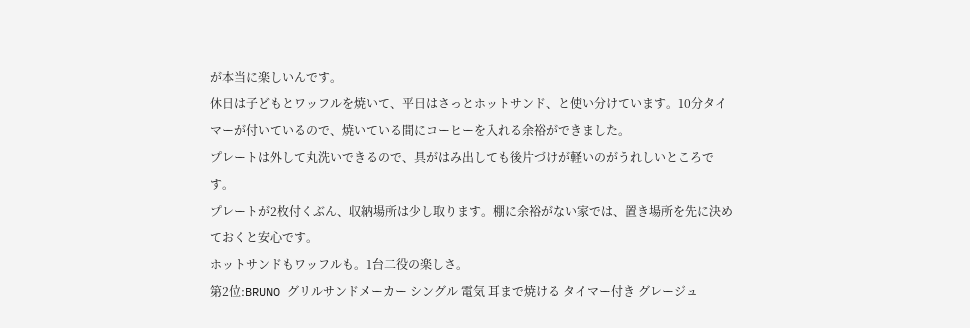が本当に楽しいんです。
休日は子どもとワッフルを焼いて、平日はさっとホットサンド、と使い分けています。10分タイマーが付いているので、焼いている間にコーヒーを入れる余裕ができました。
プレートは外して丸洗いできるので、具がはみ出しても後片づけが軽いのがうれしいところです。
プレートが2枚付くぶん、収納場所は少し取ります。棚に余裕がない家では、置き場所を先に決めておくと安心です。
ホットサンドもワッフルも。1台二役の楽しさ。
第2位:BRUNO グリルサンドメーカー シングル 電気 耳まで焼ける タイマー付き グレージュ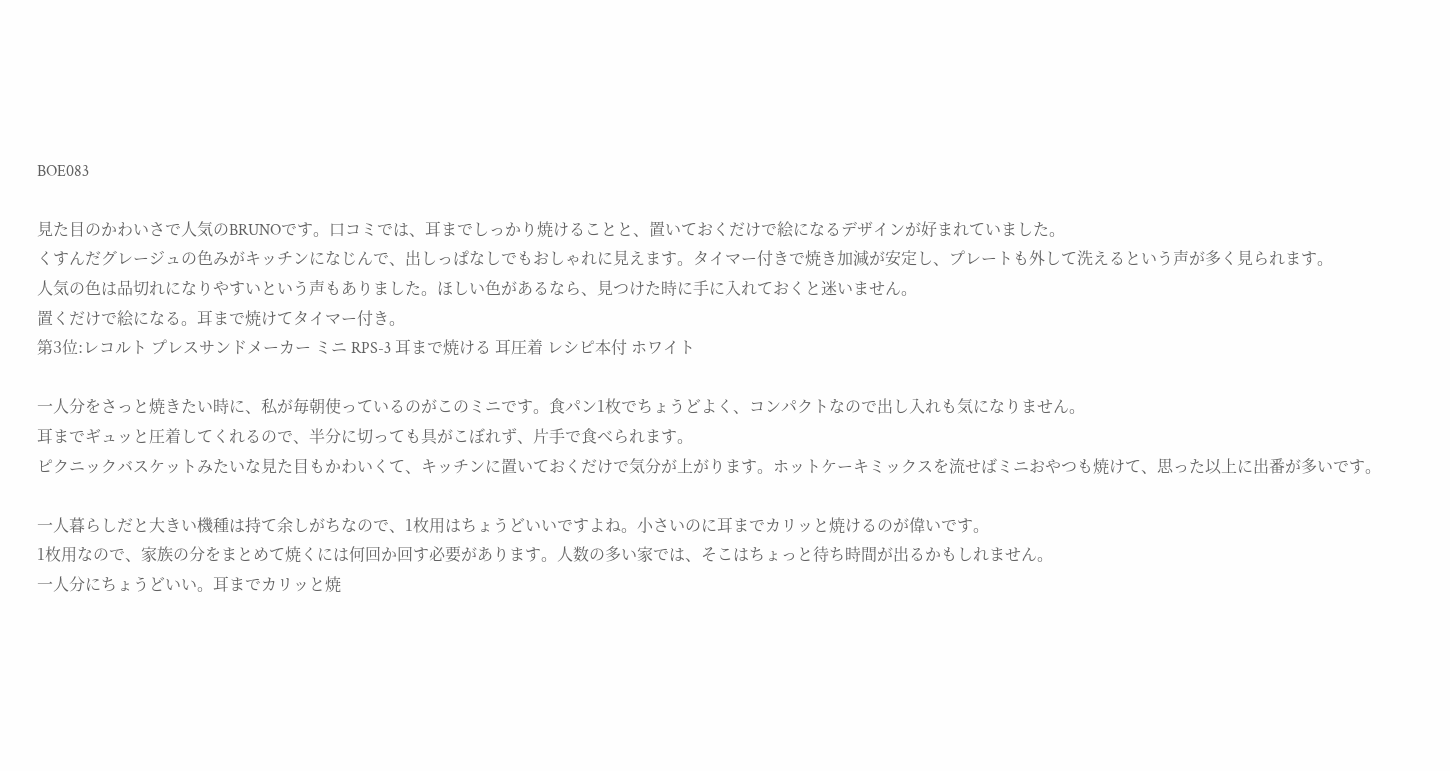BOE083

見た目のかわいさで人気のBRUNOです。口コミでは、耳までしっかり焼けることと、置いておくだけで絵になるデザインが好まれていました。
くすんだグレージュの色みがキッチンになじんで、出しっぱなしでもおしゃれに見えます。タイマー付きで焼き加減が安定し、プレートも外して洗えるという声が多く見られます。
人気の色は品切れになりやすいという声もありました。ほしい色があるなら、見つけた時に手に入れておくと迷いません。
置くだけで絵になる。耳まで焼けてタイマー付き。
第3位:レコルト プレスサンドメーカー ミニ RPS-3 耳まで焼ける 耳圧着 レシピ本付 ホワイト

一人分をさっと焼きたい時に、私が毎朝使っているのがこのミニです。食パン1枚でちょうどよく、コンパクトなので出し入れも気になりません。
耳までギュッと圧着してくれるので、半分に切っても具がこぼれず、片手で食べられます。
ピクニックバスケットみたいな見た目もかわいくて、キッチンに置いておくだけで気分が上がります。ホットケーキミックスを流せばミニおやつも焼けて、思った以上に出番が多いです。

一人暮らしだと大きい機種は持て余しがちなので、1枚用はちょうどいいですよね。小さいのに耳までカリッと焼けるのが偉いです。
1枚用なので、家族の分をまとめて焼くには何回か回す必要があります。人数の多い家では、そこはちょっと待ち時間が出るかもしれません。
一人分にちょうどいい。耳までカリッと焼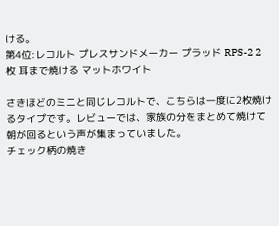ける。
第4位:レコルト プレスサンドメーカー プラッド RPS-2 2枚 耳まで焼ける マットホワイト

さきほどのミニと同じレコルトで、こちらは一度に2枚焼けるタイプです。レビューでは、家族の分をまとめて焼けて朝が回るという声が集まっていました。
チェック柄の焼き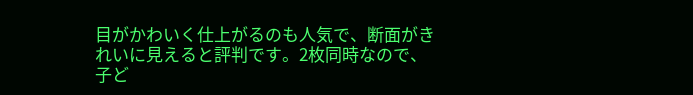目がかわいく仕上がるのも人気で、断面がきれいに見えると評判です。2枚同時なので、子ど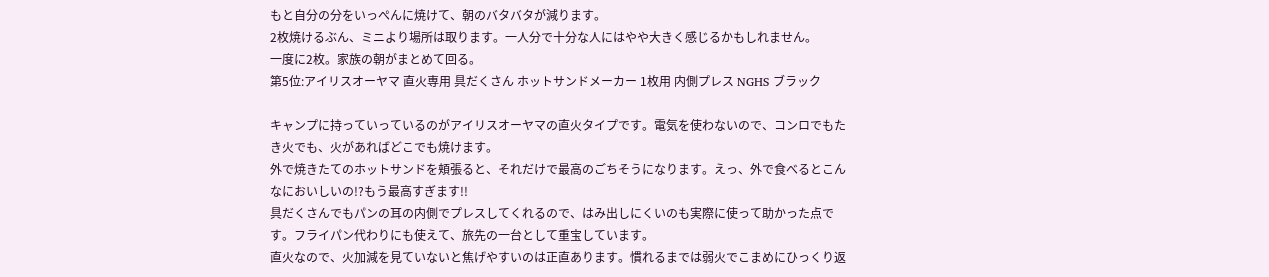もと自分の分をいっぺんに焼けて、朝のバタバタが減ります。
2枚焼けるぶん、ミニより場所は取ります。一人分で十分な人にはやや大きく感じるかもしれません。
一度に2枚。家族の朝がまとめて回る。
第5位:アイリスオーヤマ 直火専用 具だくさん ホットサンドメーカー 1枚用 内側プレス NGHS ブラック

キャンプに持っていっているのがアイリスオーヤマの直火タイプです。電気を使わないので、コンロでもたき火でも、火があればどこでも焼けます。
外で焼きたてのホットサンドを頬張ると、それだけで最高のごちそうになります。えっ、外で食べるとこんなにおいしいの!?もう最高すぎます!!
具だくさんでもパンの耳の内側でプレスしてくれるので、はみ出しにくいのも実際に使って助かった点です。フライパン代わりにも使えて、旅先の一台として重宝しています。
直火なので、火加減を見ていないと焦げやすいのは正直あります。慣れるまでは弱火でこまめにひっくり返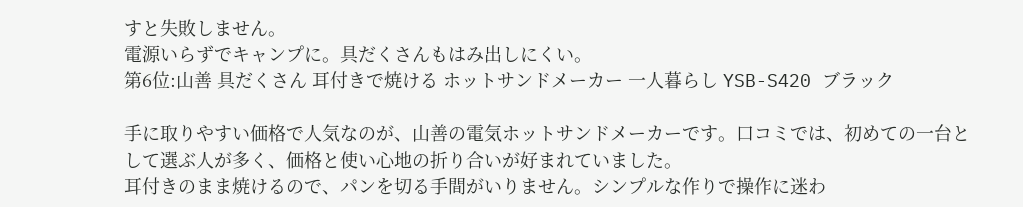すと失敗しません。
電源いらずでキャンプに。具だくさんもはみ出しにくい。
第6位:山善 具だくさん 耳付きで焼ける ホットサンドメーカー 一人暮らし YSB-S420 ブラック

手に取りやすい価格で人気なのが、山善の電気ホットサンドメーカーです。口コミでは、初めての一台として選ぶ人が多く、価格と使い心地の折り合いが好まれていました。
耳付きのまま焼けるので、パンを切る手間がいりません。シンプルな作りで操作に迷わ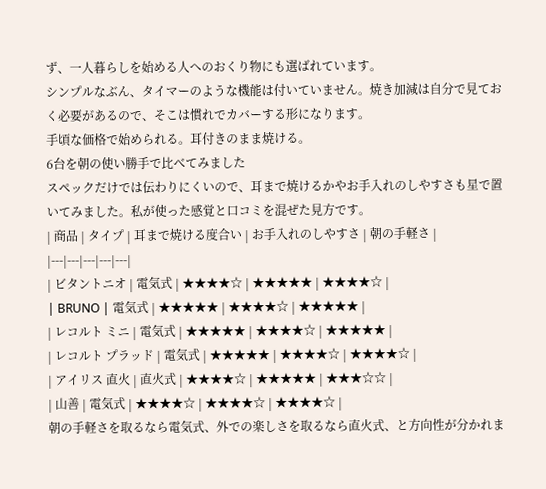ず、一人暮らしを始める人へのおくり物にも選ばれています。
シンプルなぶん、タイマーのような機能は付いていません。焼き加減は自分で見ておく必要があるので、そこは慣れでカバーする形になります。
手頃な価格で始められる。耳付きのまま焼ける。
6台を朝の使い勝手で比べてみました
スペックだけでは伝わりにくいので、耳まで焼けるかやお手入れのしやすさも星で置いてみました。私が使った感覚と口コミを混ぜた見方です。
| 商品 | タイプ | 耳まで焼ける度合い | お手入れのしやすさ | 朝の手軽さ |
|---|---|---|---|---|
| ビタントニオ | 電気式 | ★★★★☆ | ★★★★★ | ★★★★☆ |
| BRUNO | 電気式 | ★★★★★ | ★★★★☆ | ★★★★★ |
| レコルト ミニ | 電気式 | ★★★★★ | ★★★★☆ | ★★★★★ |
| レコルト プラッド | 電気式 | ★★★★★ | ★★★★☆ | ★★★★☆ |
| アイリス 直火 | 直火式 | ★★★★☆ | ★★★★★ | ★★★☆☆ |
| 山善 | 電気式 | ★★★★☆ | ★★★★☆ | ★★★★☆ |
朝の手軽さを取るなら電気式、外での楽しさを取るなら直火式、と方向性が分かれま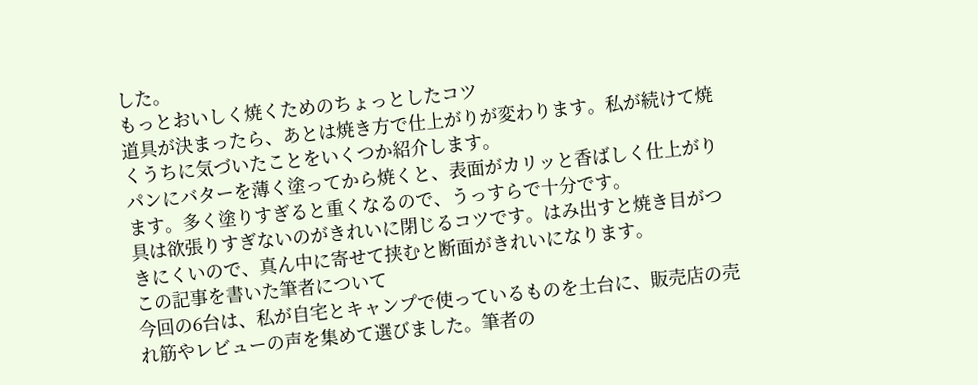した。
もっとおいしく焼くためのちょっとしたコツ
道具が決まったら、あとは焼き方で仕上がりが変わります。私が続けて焼くうちに気づいたことをいくつか紹介します。
パンにバターを薄く塗ってから焼くと、表面がカリッと香ばしく仕上がります。多く塗りすぎると重くなるので、うっすらで十分です。
具は欲張りすぎないのがきれいに閉じるコツです。はみ出すと焼き目がつきにくいので、真ん中に寄せて挟むと断面がきれいになります。
この記事を書いた筆者について
今回の6台は、私が自宅とキャンプで使っているものを土台に、販売店の売れ筋やレビューの声を集めて選びました。筆者の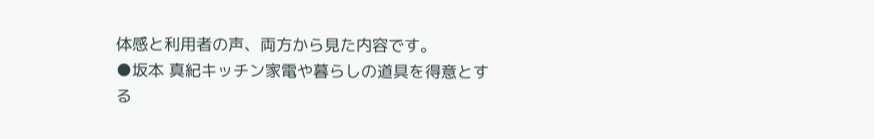体感と利用者の声、両方から見た内容です。
●坂本 真紀キッチン家電や暮らしの道具を得意とする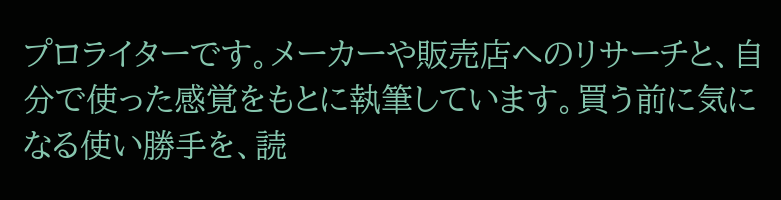プロライターです。メーカーや販売店へのリサーチと、自分で使った感覚をもとに執筆しています。買う前に気になる使い勝手を、読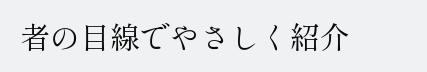者の目線でやさしく紹介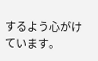するよう心がけています。